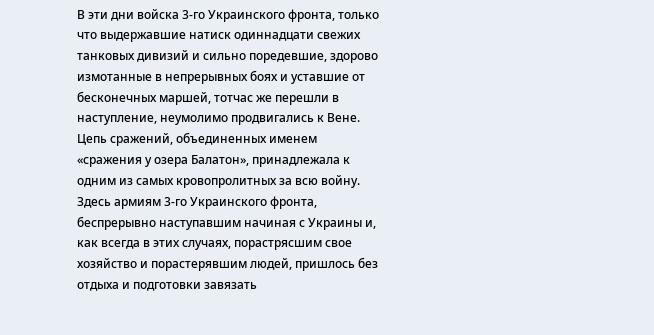В эти дни войска 3-го Украинского фронта, только что выдержавшие натиск одиннадцати свежих танковых дивизий и сильно поредевшие, здорово измотанные в непрерывных боях и уставшие от бесконечных маршей, тотчас же перешли в наступление, неумолимо продвигались к Вене.
Цепь сражений, объединенных именем «сражения у озера Балатон», принадлежала к одним из самых кровопролитных за всю войну. Здесь армиям 3-го Украинского фронта, беспрерывно наступавшим начиная с Украины и, как всегда в этих случаях, порастрясшим свое хозяйство и порастерявшим людей, пришлось без отдыха и подготовки завязать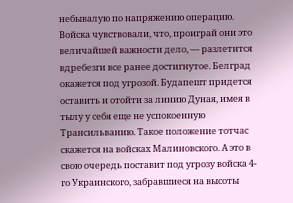небывалую по напряжению операцию. Войска чувствовали, что, проиграй они это величайшей важности дело, — разлетится вдребезги все ранее достигнутое. Белград окажется под угрозой. Будапешт придется оставить и отойти за линию Дуная, имея в тылу у себя еще не успокоенную Трансильванию. Такое положение тотчас скажется на войсках Малиновского. А это в свою очередь поставит под угрозу войска 4-го Украинского, забравшиеся на высоты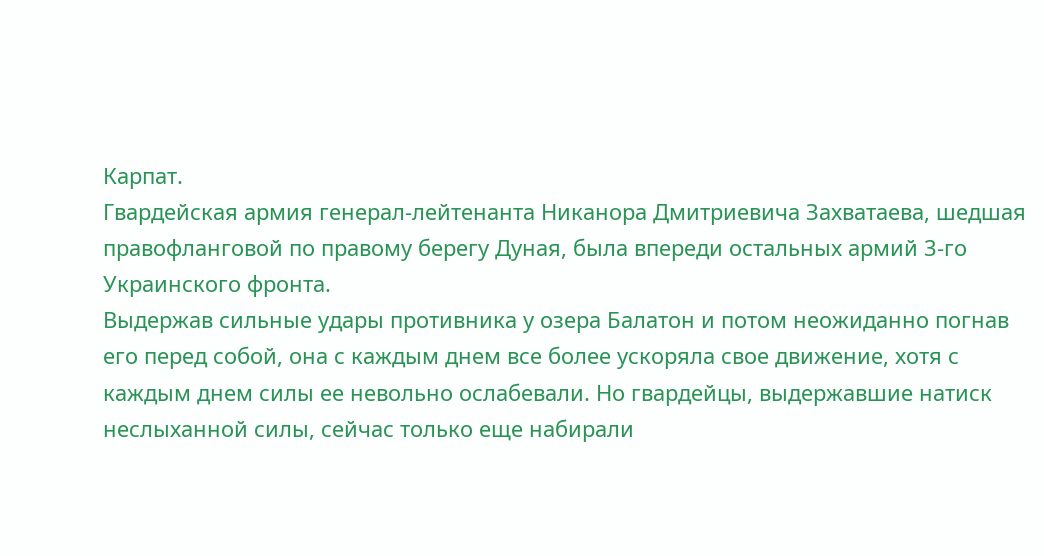Карпат.
Гвардейская армия генерал-лейтенанта Никанора Дмитриевича Захватаева, шедшая правофланговой по правому берегу Дуная, была впереди остальных армий 3-го Украинского фронта.
Выдержав сильные удары противника у озера Балатон и потом неожиданно погнав его перед собой, она с каждым днем все более ускоряла свое движение, хотя с каждым днем силы ее невольно ослабевали. Но гвардейцы, выдержавшие натиск неслыханной силы, сейчас только еще набирали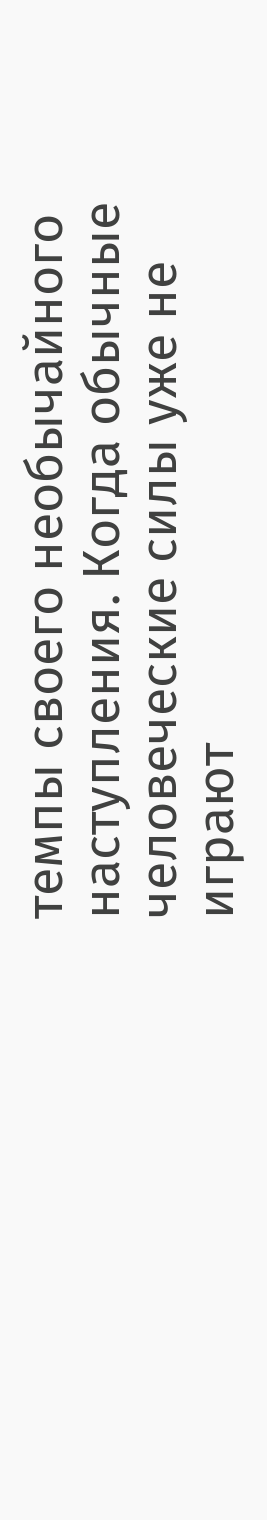темпы своего необычайного наступления. Когда обычные человеческие силы уже не играют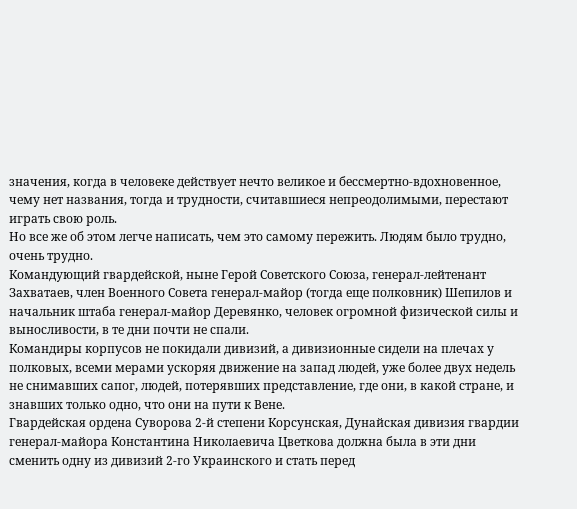значения, когда в человеке действует нечто великое и бессмертно-вдохновенное, чему нет названия, тогда и трудности, считавшиеся непреодолимыми, перестают играть свою роль.
Но все же об этом легче написать, чем это самому пережить. Людям было трудно, очень трудно.
Командующий гвардейской, ныне Герой Советского Союза, генерал-лейтенант Захватаев, член Военного Совета генерал-майор (тогда еще полковник) Шепилов и начальник штаба генерал-майор Деревянко, человек огромной физической силы и выносливости, в те дни почти не спали.
Командиры корпусов не покидали дивизий, а дивизионные сидели на плечах у полковых, всеми мерами ускоряя движение на запад людей, уже более двух недель не снимавших сапог, людей, потерявших представление, где они, в какой стране, и знавших только одно, что они на пути к Вене.
Гвардейская ордена Суворова 2-й степени Корсунская, Дунайская дивизия гвардии генерал-майора Константина Николаевича Цветкова должна была в эти дни сменить одну из дивизий 2-го Украинского и стать перед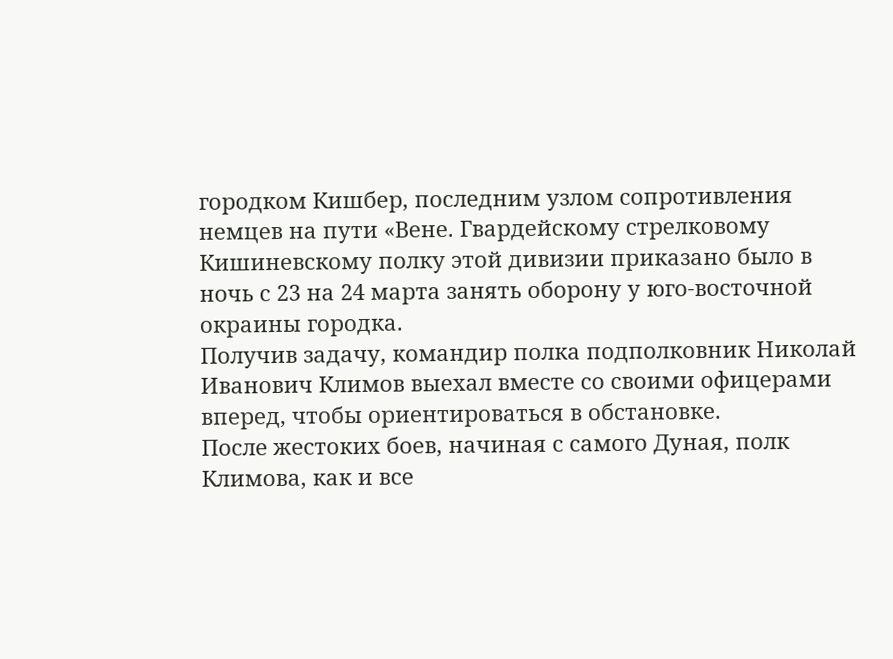городком Кишбер, последним узлом сопротивления немцев на пути «Вене. Гвардейскому стрелковому Кишиневскому полку этой дивизии приказано было в ночь с 23 на 24 марта занять оборону у юго-восточной окраины городка.
Получив задачу, командир полка подполковник Николай Иванович Климов выехал вместе со своими офицерами вперед, чтобы ориентироваться в обстановке.
После жестоких боев, начиная с самого Дуная, полк Климова, как и все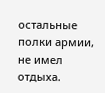остальные полки армии, не имел отдыха.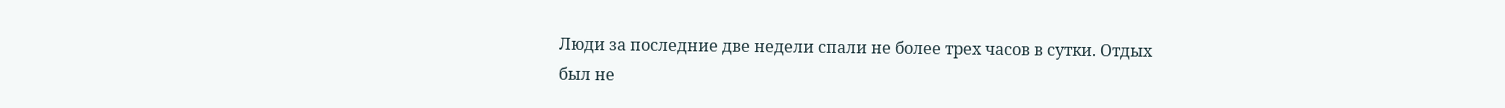Люди за последние две недели спали не более трех часов в сутки. Отдых был не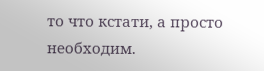то что кстати, а просто необходим.